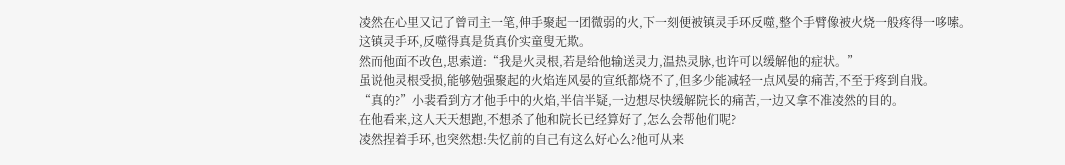凌然在心里又记了曾司主一笔,伸手聚起一团微弱的火,下一刻便被镇灵手环反噬,整个手臂像被火烧一般疼得一哆嗦。
这镇灵手环,反噬得真是货真价实童叟无欺。
然而他面不改色,思索道:“我是火灵根,若是给他输送灵力,温热灵脉,也许可以缓解他的症状。”
虽说他灵根受损,能够勉强聚起的火焰连风晏的宣纸都烧不了,但多少能减轻一点风晏的痛苦,不至于疼到自戕。
“真的?”小裴看到方才他手中的火焰,半信半疑,一边想尽快缓解院长的痛苦,一边又拿不准凌然的目的。
在他看来,这人天天想跑,不想杀了他和院长已经算好了,怎么会帮他们呢?
凌然捏着手环,也突然想:失忆前的自己有这么好心么?他可从来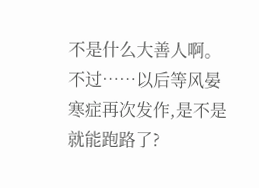不是什么大善人啊。
不过……以后等风晏寒症再次发作,是不是就能跑路了?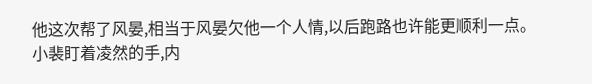他这次帮了风晏,相当于风晏欠他一个人情,以后跑路也许能更顺利一点。
小裴盯着凌然的手,内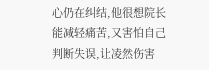心仍在纠结,他很想院长能减轻痛苦,又害怕自己判断失误,让凌然伤害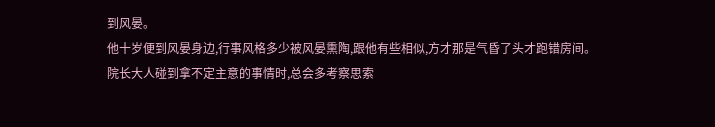到风晏。
他十岁便到风晏身边,行事风格多少被风晏熏陶,跟他有些相似,方才那是气昏了头才跑错房间。
院长大人碰到拿不定主意的事情时,总会多考察思索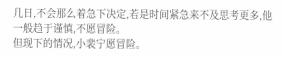几日,不会那么着急下决定,若是时间紧急来不及思考更多,他一般趋于谨慎,不愿冒险。
但现下的情况,小裴宁愿冒险。